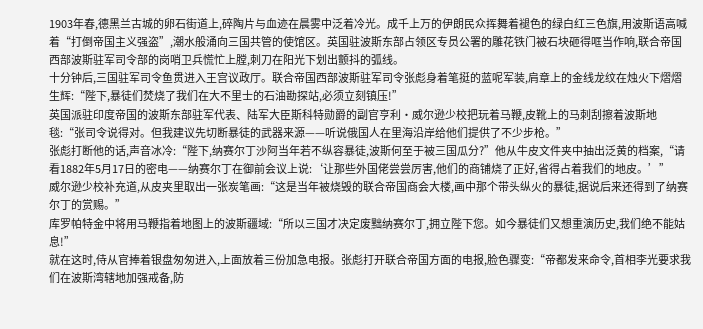1903年春,德黑兰古城的卵石街道上,碎陶片与血迹在晨雾中泛着冷光。成千上万的伊朗民众挥舞着褪色的绿白红三色旗,用波斯语高喊着“打倒帝国主义强盗”,潮水般涌向三国共管的使馆区。英国驻波斯东部占领区专员公署的雕花铁门被石块砸得哐当作响,联合帝国西部波斯驻军司令部的岗哨卫兵慌忙上膛,刺刀在阳光下划出颤抖的弧线。
十分钟后,三国驻军司令鱼贯进入王宫议政厅。联合帝国西部波斯驻军司令张彪身着笔挺的蓝呢军装,肩章上的金线龙纹在烛火下熠熠生辉:“陛下,暴徒们焚烧了我们在大不里士的石油勘探站,必须立刻镇压!”
英国派驻印度帝国的波斯东部驻军代表、陆军大臣斯科特勋爵的副官亨利·威尔逊少校把玩着马鞭,皮靴上的马刺刮擦着波斯地毯:“张司令说得对。但我建议先切断暴徒的武器来源——听说俄国人在里海沿岸给他们提供了不少步枪。”
张彪打断他的话,声音冰冷:“陛下,纳赛尔丁沙阿当年若不纵容暴徒,波斯何至于被三国瓜分?”他从牛皮文件夹中抽出泛黄的档案,“请看1882年5月17日的密电——纳赛尔丁在御前会议上说:‘让那些外国佬尝尝厉害,他们的商铺烧了正好,省得占着我们的地皮。’”
威尔逊少校补充道,从皮夹里取出一张炭笔画:“这是当年被烧毁的联合帝国商会大楼,画中那个带头纵火的暴徒,据说后来还得到了纳赛尔丁的赏赐。”
库罗帕特金中将用马鞭指着地图上的波斯疆域:“所以三国才决定废黜纳赛尔丁,拥立陛下您。如今暴徒们又想重演历史,我们绝不能姑息!”
就在这时,侍从官捧着银盘匆匆进入,上面放着三份加急电报。张彪打开联合帝国方面的电报,脸色骤变:“帝都发来命令,首相李光要求我们在波斯湾辖地加强戒备,防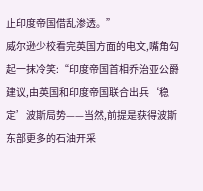止印度帝国借乱渗透。”
威尔逊少校看完英国方面的电文,嘴角勾起一抹冷笑:“印度帝国首相乔治亚公爵建议,由英国和印度帝国联合出兵‘稳定’波斯局势——当然,前提是获得波斯东部更多的石油开采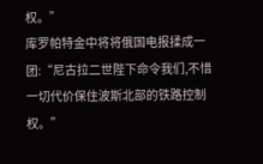权。”
库罗帕特金中将将俄国电报揉成一团:“尼古拉二世陛下命令我们,不惜一切代价保住波斯北部的铁路控制权。”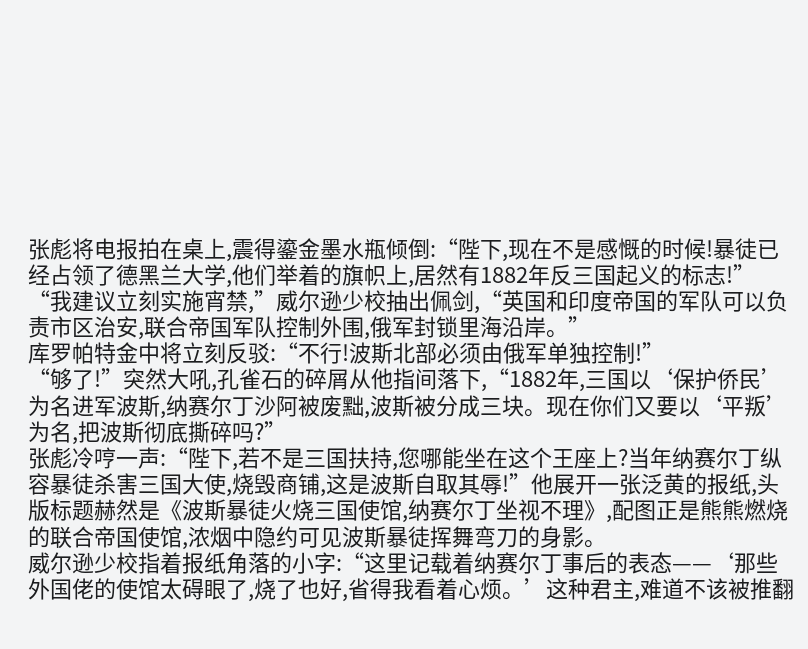张彪将电报拍在桌上,震得鎏金墨水瓶倾倒:“陛下,现在不是感慨的时候!暴徒已经占领了德黑兰大学,他们举着的旗帜上,居然有1882年反三国起义的标志!”
“我建议立刻实施宵禁,”威尔逊少校抽出佩剑,“英国和印度帝国的军队可以负责市区治安,联合帝国军队控制外围,俄军封锁里海沿岸。”
库罗帕特金中将立刻反驳:“不行!波斯北部必须由俄军单独控制!”
“够了!”突然大吼,孔雀石的碎屑从他指间落下,“1882年,三国以‘保护侨民’为名进军波斯,纳赛尔丁沙阿被废黜,波斯被分成三块。现在你们又要以‘平叛’为名,把波斯彻底撕碎吗?”
张彪冷哼一声:“陛下,若不是三国扶持,您哪能坐在这个王座上?当年纳赛尔丁纵容暴徒杀害三国大使,烧毁商铺,这是波斯自取其辱!”他展开一张泛黄的报纸,头版标题赫然是《波斯暴徒火烧三国使馆,纳赛尔丁坐视不理》,配图正是熊熊燃烧的联合帝国使馆,浓烟中隐约可见波斯暴徒挥舞弯刀的身影。
威尔逊少校指着报纸角落的小字:“这里记载着纳赛尔丁事后的表态——‘那些外国佬的使馆太碍眼了,烧了也好,省得我看着心烦。’这种君主,难道不该被推翻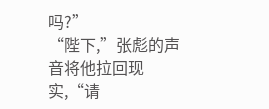吗?”
“陛下,”张彪的声音将他拉回现实,“请